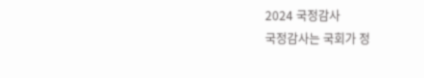2024 국정감사
국정감사는 국회가 정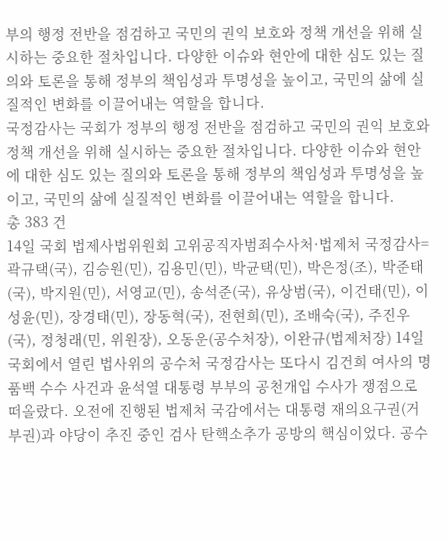부의 행정 전반을 점검하고 국민의 권익 보호와 정책 개선을 위해 실시하는 중요한 절차입니다. 다양한 이슈와 현안에 대한 심도 있는 질의와 토론을 통해 정부의 책임성과 투명성을 높이고, 국민의 삶에 실질적인 변화를 이끌어내는 역할을 합니다.
국정감사는 국회가 정부의 행정 전반을 점검하고 국민의 권익 보호와 정책 개선을 위해 실시하는 중요한 절차입니다. 다양한 이슈와 현안에 대한 심도 있는 질의와 토론을 통해 정부의 책임성과 투명성을 높이고, 국민의 삶에 실질적인 변화를 이끌어내는 역할을 합니다.
총 383 건
14일 국회 법제사법위원회 고위공직자범죄수사처·법제처 국정감사= 곽규택(국), 김승원(민), 김용민(민), 박균택(민), 박은정(조), 박준태(국), 박지원(민), 서영교(민), 송석준(국), 유상범(국), 이건태(민), 이성윤(민), 장경태(민), 장동혁(국), 전현희(민), 조배숙(국), 주진우(국), 정청래(민, 위원장), 오동운(공수처장), 이완규(법제처장) 14일 국회에서 열린 법사위의 공수처 국정감사는 또다시 김건희 여사의 명품백 수수 사건과 윤석열 대통령 부부의 공천개입 수사가 쟁점으로 떠올랐다. 오전에 진행된 법제처 국감에서는 대통령 재의요구권(거부권)과 야당이 추진 중인 검사 탄핵소추가 공방의 핵심이었다. 공수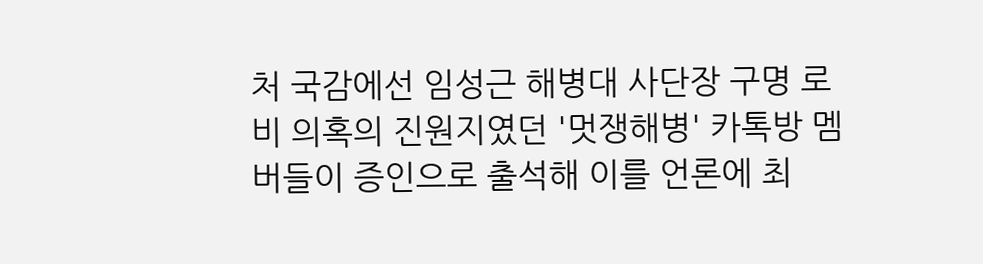처 국감에선 임성근 해병대 사단장 구명 로비 의혹의 진원지였던 '멋쟁해병' 카톡방 멤버들이 증인으로 출석해 이를 언론에 최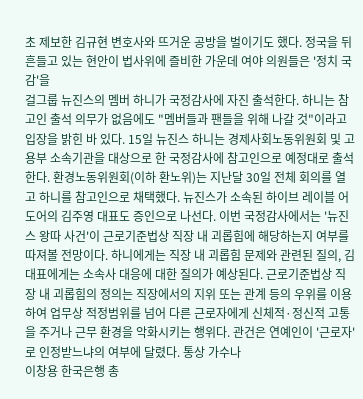초 제보한 김규현 변호사와 뜨거운 공방을 벌이기도 했다. 정국을 뒤흔들고 있는 현안이 법사위에 즐비한 가운데 여야 의원들은 '정치 국감'을
걸그룹 뉴진스의 멤버 하니가 국정감사에 자진 출석한다. 하니는 참고인 출석 의무가 없음에도 "멤버들과 팬들을 위해 나갈 것"이라고 입장을 밝힌 바 있다. 15일 뉴진스 하니는 경제사회노동위원회 및 고용부 소속기관을 대상으로 한 국정감사에 참고인으로 예정대로 출석한다. 환경노동위원회(이하 환노위)는 지난달 30일 전체 회의를 열고 하니를 참고인으로 채택했다. 뉴진스가 소속된 하이브 레이블 어도어의 김주영 대표도 증인으로 나선다. 이번 국정감사에서는 '뉴진스 왕따 사건'이 근로기준법상 직장 내 괴롭힘에 해당하는지 여부를 따져볼 전망이다. 하니에게는 직장 내 괴롭힘 문제와 관련된 질의, 김 대표에게는 소속사 대응에 대한 질의가 예상된다. 근로기준법상 직장 내 괴롭힘의 정의는 직장에서의 지위 또는 관계 등의 우위를 이용하여 업무상 적정범위를 넘어 다른 근로자에게 신체적·정신적 고통을 주거나 근무 환경을 악화시키는 행위다. 관건은 연예인이 '근로자'로 인정받느냐의 여부에 달렸다. 통상 가수나
이창용 한국은행 총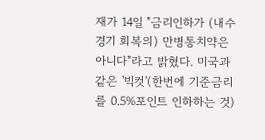재가 14일 "금리인하가 (내수경기 회복의) 만병통치약은 아니다"라고 밝혔다. 미국과 같은 '빅컷'(한번에 기준금리를 0.5%포인트 인하하는 것)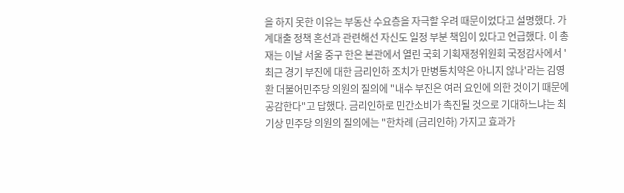을 하지 못한 이유는 부동산 수요층을 자극할 우려 때문이었다고 설명했다. 가계대출 정책 혼선과 관련해선 자신도 일정 부분 책임이 있다고 언급했다. 이 총재는 이날 서울 중구 한은 본관에서 열린 국회 기획재정위원회 국정감사에서 '최근 경기 부진에 대한 금리인하 조치가 만병통치약은 아니지 않나'라는 김영환 더불어민주당 의원의 질의에 "내수 부진은 여러 요인에 의한 것이기 때문에 공감한다"고 답했다. 금리인하로 민간소비가 촉진될 것으로 기대하느냐는 최기상 민주당 의원의 질의에는 "한차례 (금리인하) 가지고 효과가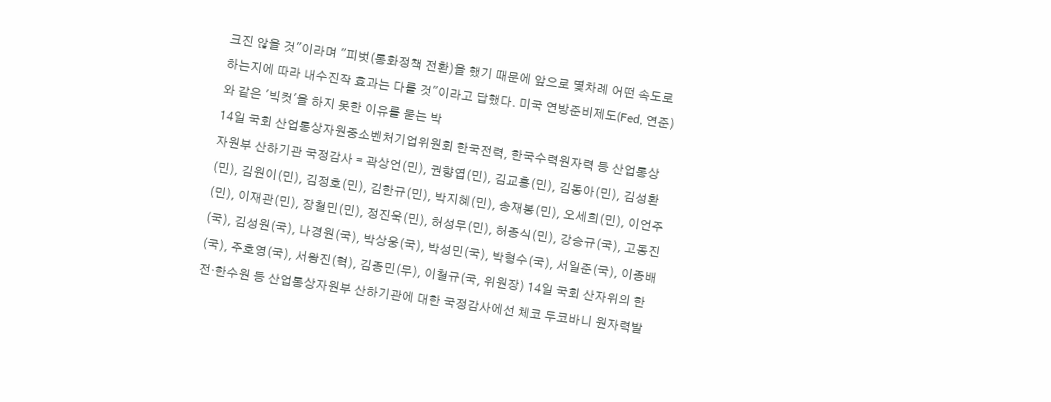크진 않을 것"이라며 "피벗(통화정책 전환)을 했기 때문에 앞으로 몇차례 어떤 속도로 하는지에 따라 내수진작 효과는 다를 것"이라고 답했다. 미국 연방준비제도(Fed, 연준)와 같은 '빅컷'을 하지 못한 이유를 묻는 박
14일 국회 산업통상자원중소벤처기업위원회 한국전력, 한국수력원자력 등 산업통상자원부 산하기관 국정감사 = 곽상언(민), 권향엽(민), 김교흥(민), 김동아(민), 김성환(민), 김원이(민), 김정호(민), 김한규(민), 박지혜(민), 송재봉(민), 오세희(민), 이언주(민), 이재관(민), 장철민(민), 정진욱(민), 허성무(민), 허종식(민), 강승규(국), 고동진(국), 김성원(국), 나경원(국), 박상웅(국), 박성민(국), 박형수(국), 서일준(국), 이종배(국), 주호영(국), 서왕진(혁), 김종민(무), 이철규(국, 위원장) 14일 국회 산자위의 한전·한수원 등 산업통상자원부 산하기관에 대한 국정감사에선 체코 두코바니 원자력발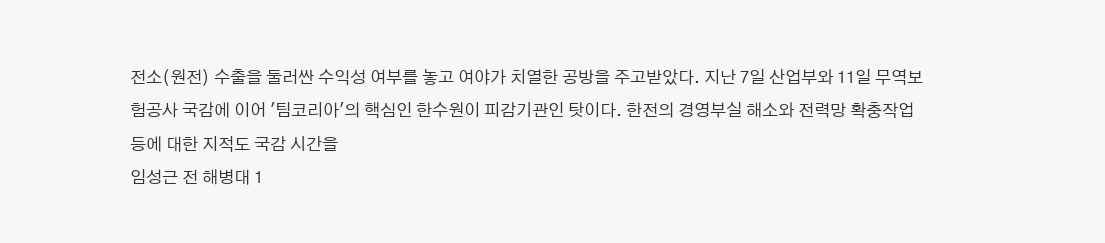전소(원전) 수출을 둘러싼 수익성 여부를 놓고 여야가 치열한 공방을 주고받았다. 지난 7일 산업부와 11일 무역보험공사 국감에 이어 '팀코리아'의 핵심인 한수원이 피감기관인 탓이다. 한전의 경영부실 해소와 전력망 확충작업 등에 대한 지적도 국감 시간을
임성근 전 해병대 1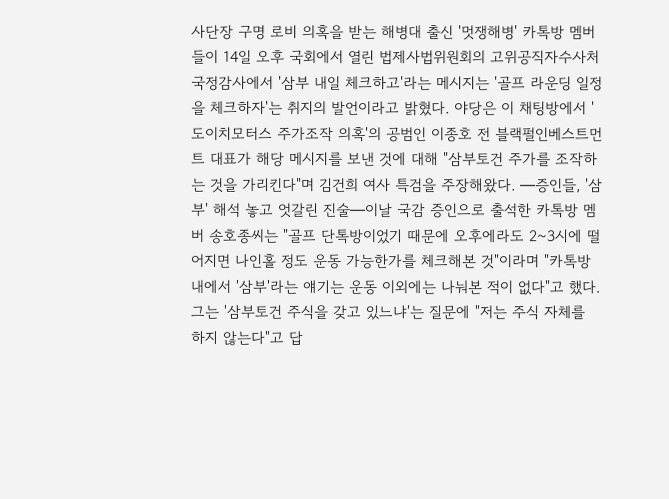사단장 구명 로비 의혹을 받는 해병대 출신 '멋쟁해병' 카톡방 멤버들이 14일 오후 국회에서 열린 법제사법위원회의 고위공직자수사처 국정감사에서 '삼부 내일 체크하고'라는 메시지는 '골프 라운딩 일정을 체크하자'는 취지의 발언이라고 밝혔다. 야당은 이 채팅방에서 '도이치모터스 주가조작 의혹'의 공범인 이종호 전 블랙펄인베스트먼트 대표가 해당 메시지를 보낸 것에 대해 "삼부토건 주가를 조작하는 것을 가리킨다"며 김건희 여사 특검을 주장해왔다. ━증인들, '삼부' 해석 놓고 엇갈린 진술━이날 국감 증인으로 출석한 카톡방 멤버 송호종씨는 "골프 단톡방이었기 때문에 오후에라도 2~3시에 떨어지면 나인홀 정도 운동 가능한가를 체크해본 것"이라며 "카톡방 내에서 '삼부'라는 얘기는 운동 이외에는 나눠본 적이 없다"고 했다. 그는 '삼부토건 주식을 갖고 있느냐'는 질문에 "저는 주식 자체를 하지 않는다"고 답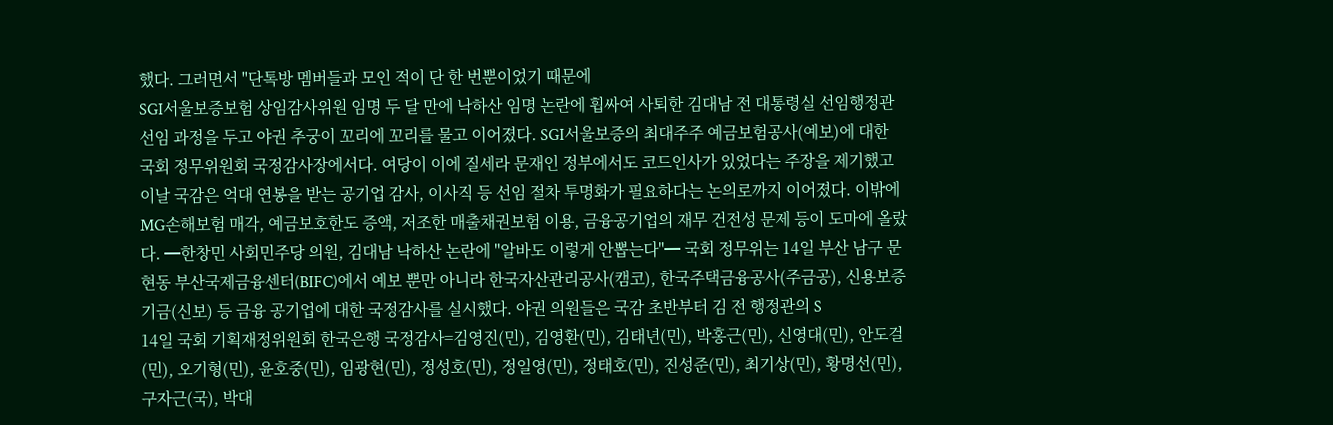했다. 그러면서 "단톡방 멤버들과 모인 적이 단 한 번뿐이었기 때문에
SGI서울보증보험 상임감사위원 임명 두 달 만에 낙하산 임명 논란에 휩싸여 사퇴한 김대남 전 대통령실 선임행정관 선임 과정을 두고 야권 추궁이 꼬리에 꼬리를 물고 이어졌다. SGI서울보증의 최대주주 예금보험공사(예보)에 대한 국회 정무위원회 국정감사장에서다. 여당이 이에 질세라 문재인 정부에서도 코드인사가 있었다는 주장을 제기했고 이날 국감은 억대 연봉을 받는 공기업 감사, 이사직 등 선임 절차 투명화가 필요하다는 논의로까지 이어졌다. 이밖에 MG손해보험 매각, 예금보호한도 증액, 저조한 매출채권보험 이용, 금융공기업의 재무 건전성 문제 등이 도마에 올랐다. ━한창민 사회민주당 의원, 김대남 낙하산 논란에 "알바도 이렇게 안뽑는다"━ 국회 정무위는 14일 부산 남구 문현동 부산국제금융센터(BIFC)에서 예보 뿐만 아니라 한국자산관리공사(캠코), 한국주택금융공사(주금공), 신용보증기금(신보) 등 금융 공기업에 대한 국정감사를 실시했다. 야권 의원들은 국감 초반부터 김 전 행정관의 S
14일 국회 기획재정위원회 한국은행 국정감사=김영진(민), 김영환(민), 김태년(민), 박홍근(민), 신영대(민), 안도걸(민), 오기형(민), 윤호중(민), 임광현(민), 정성호(민), 정일영(민), 정태호(민), 진성준(민), 최기상(민), 황명선(민), 구자근(국), 박대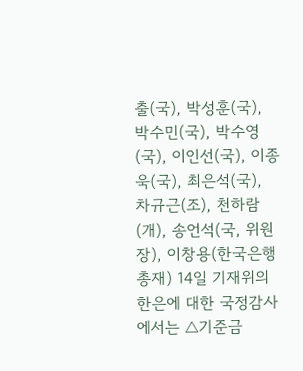출(국), 박성훈(국), 박수민(국), 박수영(국), 이인선(국), 이종욱(국), 최은석(국), 차규근(조), 천하람(개), 송언석(국, 위원장), 이창용(한국은행 총재) 14일 기재위의 한은에 대한 국정감사에서는 △기준금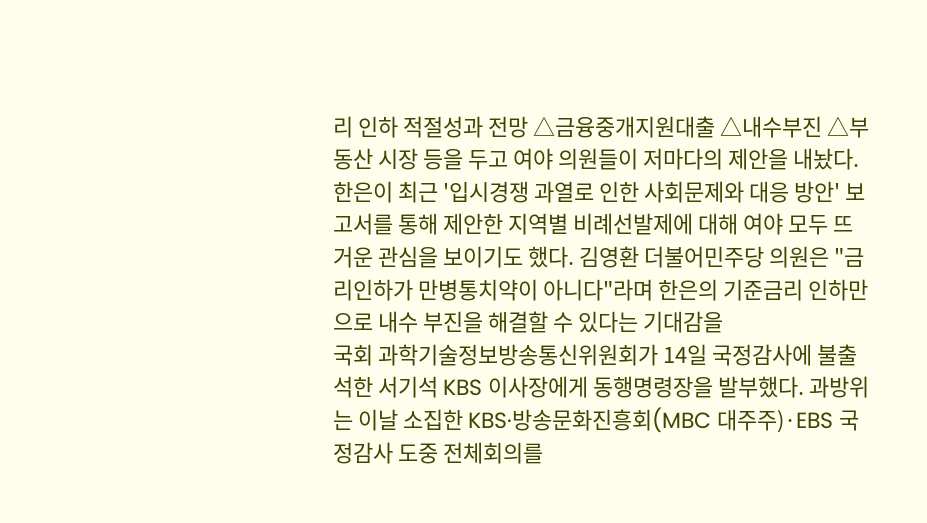리 인하 적절성과 전망 △금융중개지원대출 △내수부진 △부동산 시장 등을 두고 여야 의원들이 저마다의 제안을 내놨다. 한은이 최근 '입시경쟁 과열로 인한 사회문제와 대응 방안' 보고서를 통해 제안한 지역별 비례선발제에 대해 여야 모두 뜨거운 관심을 보이기도 했다. 김영환 더불어민주당 의원은 "금리인하가 만병통치약이 아니다"라며 한은의 기준금리 인하만으로 내수 부진을 해결할 수 있다는 기대감을
국회 과학기술정보방송통신위원회가 14일 국정감사에 불출석한 서기석 KBS 이사장에게 동행명령장을 발부했다. 과방위는 이날 소집한 KBS·방송문화진흥회(MBC 대주주)·EBS 국정감사 도중 전체회의를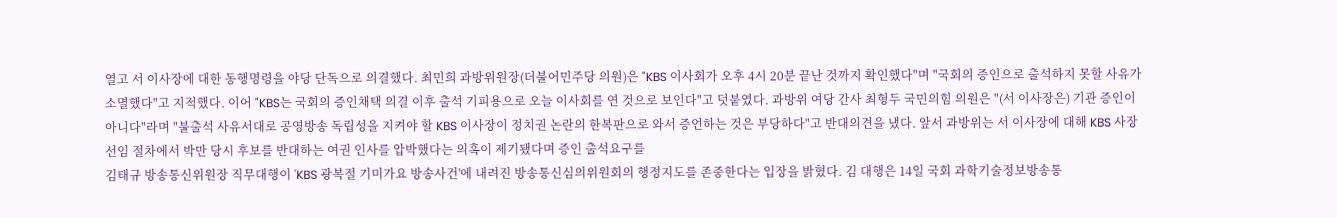열고 서 이사장에 대한 동행명령을 야당 단독으로 의결했다. 최민희 과방위원장(더불어민주당 의원)은 "KBS 이사회가 오후 4시 20분 끝난 것까지 확인했다"며 "국회의 증인으로 출석하지 못할 사유가 소멸했다"고 지적했다. 이어 "KBS는 국회의 증인채택 의결 이후 출석 기피용으로 오늘 이사회를 연 것으로 보인다"고 덧붙였다. 과방위 여당 간사 최형두 국민의힘 의원은 "(서 이사장은) 기관 증인이 아니다"라며 "불출석 사유서대로 공영방송 독립성을 지켜야 할 KBS 이사장이 정치권 논란의 한복판으로 와서 증언하는 것은 부당하다"고 반대의견을 냈다. 앞서 과방위는 서 이사장에 대해 KBS 사장 선임 절차에서 박만 당시 후보를 반대하는 여권 인사를 압박했다는 의혹이 제기됐다며 증인 출석요구를
김태규 방송통신위원장 직무대행이 'KBS 광복절 기미가요 방송사건'에 내려진 방송통신심의위원회의 행정지도를 존중한다는 입장을 밝혔다. 김 대행은 14일 국회 과학기술정보방송통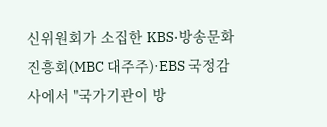신위원회가 소집한 KBS·방송문화진흥회(MBC 대주주)·EBS 국정감사에서 "국가기관이 방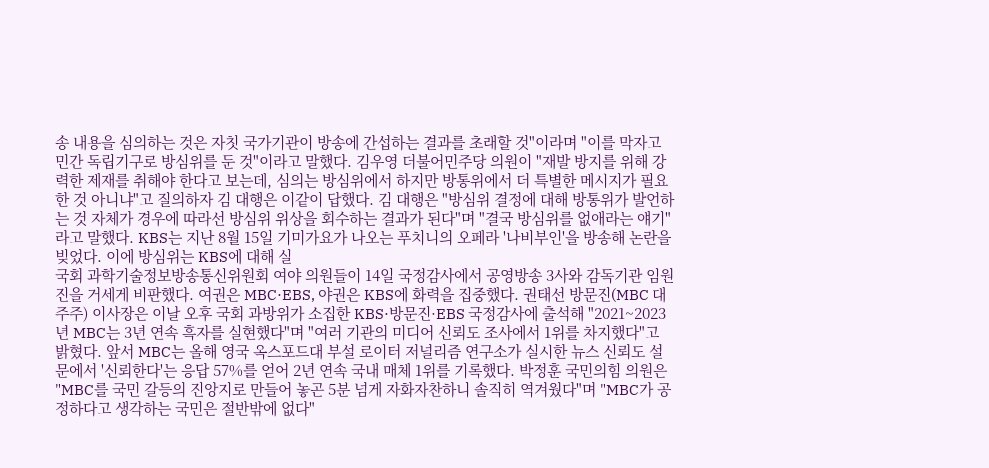송 내용을 심의하는 것은 자칫 국가기관이 방송에 간섭하는 결과를 초래할 것"이라며 "이를 막자고 민간 독립기구로 방심위를 둔 것"이라고 말했다. 김우영 더불어민주당 의원이 "재발 방지를 위해 강력한 제재를 취해야 한다고 보는데, 심의는 방심위에서 하지만 방통위에서 더 특별한 메시지가 필요한 것 아니냐"고 질의하자 김 대행은 이같이 답했다. 김 대행은 "방심위 결정에 대해 방통위가 발언하는 것 자체가 경우에 따라선 방심위 위상을 회수하는 결과가 된다"며 "결국 방심위를 없애라는 얘기"라고 말했다. KBS는 지난 8월 15일 기미가요가 나오는 푸치니의 오페라 '나비부인'을 방송해 논란을 빚었다. 이에 방심위는 KBS에 대해 실
국회 과학기술정보방송통신위원회 여야 의원들이 14일 국정감사에서 공영방송 3사와 감독기관 임원진을 거세게 비판했다. 여권은 MBC·EBS, 야권은 KBS에 화력을 집중했다. 권태선 방문진(MBC 대주주) 이사장은 이날 오후 국회 과방위가 소집한 KBS·방문진·EBS 국정감사에 출석해 "2021~2023년 MBC는 3년 연속 흑자를 실현했다"며 "여러 기관의 미디어 신뢰도 조사에서 1위를 차지했다"고 밝혔다. 앞서 MBC는 올해 영국 옥스포드대 부설 로이터 저널리즘 연구소가 실시한 뉴스 신뢰도 설문에서 '신뢰한다'는 응답 57%를 얻어 2년 연속 국내 매체 1위를 기록했다. 박정훈 국민의힘 의원은 "MBC를 국민 갈등의 진앙지로 만들어 놓곤 5분 넘게 자화자찬하니 솔직히 역겨웠다"며 "MBC가 공정하다고 생각하는 국민은 절반밖에 없다"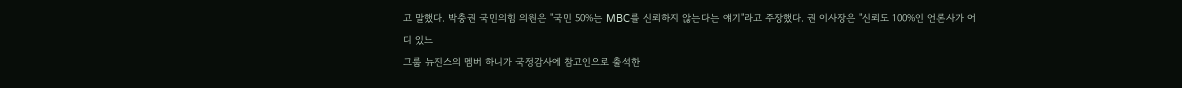고 말했다. 박충권 국민의힘 의원은 "국민 50%는 MBC를 신뢰하지 않는다는 얘기"라고 주장했다. 권 이사장은 "신뢰도 100%인 언론사가 어디 있느
그룹 뉴진스의 멤버 하니가 국정감사에 참고인으로 출석한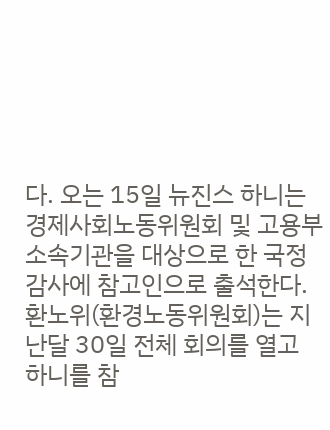다. 오는 15일 뉴진스 하니는 경제사회노동위원회 및 고용부 소속기관을 대상으로 한 국정감사에 참고인으로 출석한다. 환노위(환경노동위원회)는 지난달 30일 전체 회의를 열고 하니를 참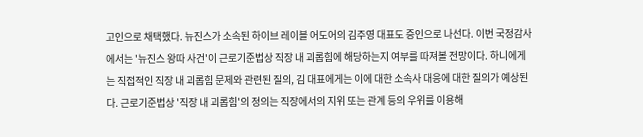고인으로 채택했다. 뉴진스가 소속된 하이브 레이블 어도어의 김주영 대표도 증인으로 나선다. 이번 국정감사에서는 '뉴진스 왕따 사건'이 근로기준법상 직장 내 괴롭힘에 해당하는지 여부를 따져볼 전망이다. 하니에게는 직접적인 직장 내 괴롭힘 문제와 관련된 질의, 김 대표에게는 이에 대한 소속사 대응에 대한 질의가 예상된다. 근로기준법상 '직장 내 괴롭힘'의 정의는 직장에서의 지위 또는 관계 등의 우위를 이용해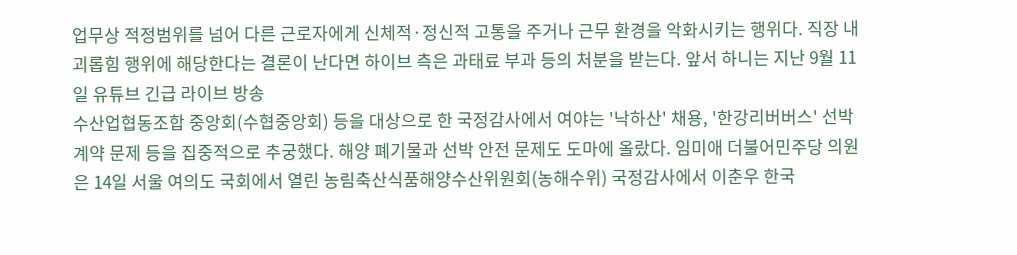업무상 적정범위를 넘어 다른 근로자에게 신체적·정신적 고통을 주거나 근무 환경을 악화시키는 행위다. 직장 내 괴롭힘 행위에 해당한다는 결론이 난다면 하이브 측은 과태료 부과 등의 처분을 받는다. 앞서 하니는 지난 9월 11일 유튜브 긴급 라이브 방송
수산업협동조합 중앙회(수협중앙회) 등을 대상으로 한 국정감사에서 여야는 '낙하산' 채용, '한강리버버스' 선박 계약 문제 등을 집중적으로 추궁했다. 해양 폐기물과 선박 안전 문제도 도마에 올랐다. 임미애 더불어민주당 의원은 14일 서울 여의도 국회에서 열린 농림축산식품해양수산위원회(농해수위) 국정감사에서 이춘우 한국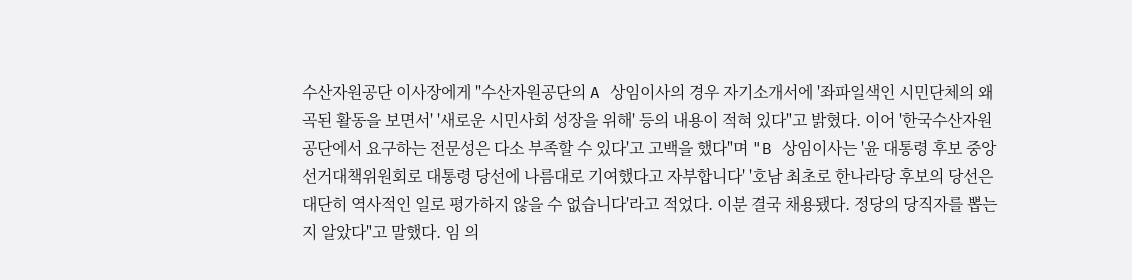수산자원공단 이사장에게 "수산자원공단의 A 상임이사의 경우 자기소개서에 '좌파일색인 시민단체의 왜곡된 활동을 보면서' '새로운 시민사회 성장을 위해' 등의 내용이 적혀 있다"고 밝혔다. 이어 '한국수산자원공단에서 요구하는 전문성은 다소 부족할 수 있다'고 고백을 했다"며 "B 상임이사는 '윤 대통령 후보 중앙선거대책위원회로 대통령 당선에 나름대로 기여했다고 자부합니다' '호남 최초로 한나라당 후보의 당선은 대단히 역사적인 일로 평가하지 않을 수 없습니다'라고 적었다. 이분 결국 채용됐다. 정당의 당직자를 뽑는지 알았다"고 말했다. 임 의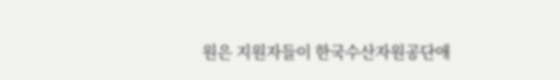원은 지원자들이 한국수산자원공단애